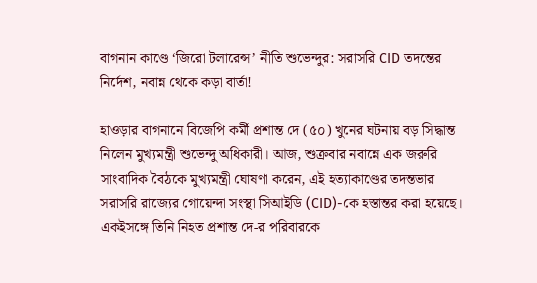বাগনান কাণ্ডে ‘জিরো টলারেন্স’ নীতি শুভেন্দুর: সরাসরি CID তদন্তের নির্দেশ, নবান্ন থেকে কড়া বার্তা!

হাওড়ার বাগনানে বিজেপি কর্মী প্রশান্ত দে (৫০) খুনের ঘটনায় বড় সিদ্ধান্ত নিলেন মুখ্যমন্ত্রী শুভেন্দু অধিকারী। আজ, শুক্রবার নবান্নে এক জরুরি সাংবাদিক বৈঠকে মুখ্যমন্ত্রী ঘোষণা করেন, এই হত্যাকাণ্ডের তদন্তভার সরাসরি রাজ্যের গোয়েন্দা সংস্থা সিআইডি (CID)-কে হস্তান্তর করা হয়েছে। একইসঙ্গে তিনি নিহত প্রশান্ত দে-র পরিবারকে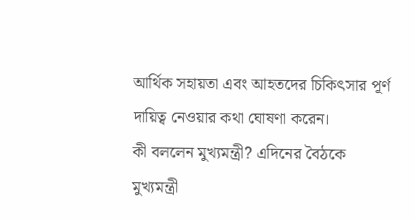আর্থিক সহায়তা এবং আহতদের চিকিৎসার পূর্ণ দায়িত্ব নেওয়ার কথা ঘোষণা করেন।
কী বললেন মুখ্যমন্ত্রী? এদিনের বৈঠকে মুখ্যমন্ত্রী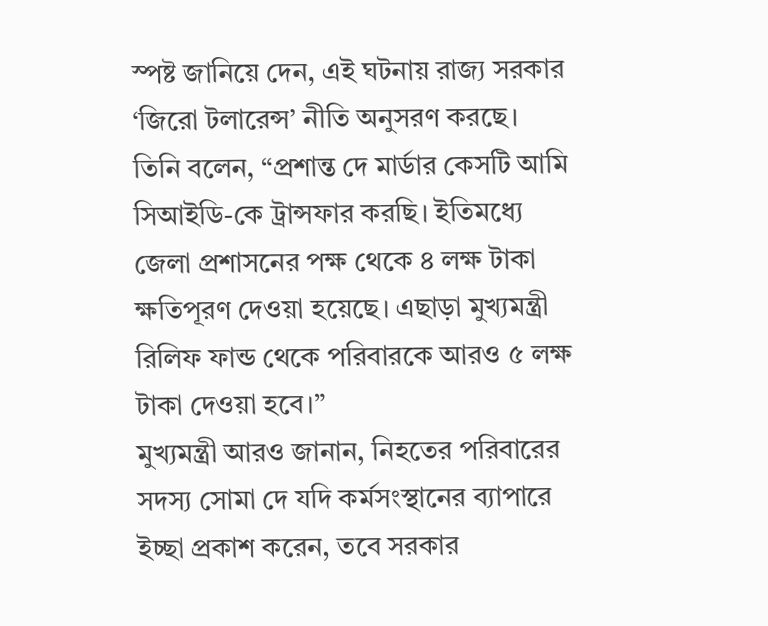স্পষ্ট জানিয়ে দেন, এই ঘটনায় রাজ্য সরকার ‘জিরো টলারেন্স’ নীতি অনুসরণ করছে। তিনি বলেন, “প্রশান্ত দে মার্ডার কেসটি আমি সিআইডি-কে ট্রান্সফার করছি। ইতিমধ্যে জেলা প্রশাসনের পক্ষ থেকে ৪ লক্ষ টাকা ক্ষতিপূরণ দেওয়া হয়েছে। এছাড়া মুখ্যমন্ত্রী রিলিফ ফান্ড থেকে পরিবারকে আরও ৫ লক্ষ টাকা দেওয়া হবে।”
মুখ্যমন্ত্রী আরও জানান, নিহতের পরিবারের সদস্য সোমা দে যদি কর্মসংস্থানের ব্যাপারে ইচ্ছা প্রকাশ করেন, তবে সরকার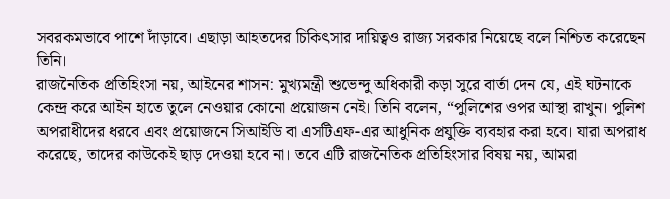সবরকমভাবে পাশে দাঁড়াবে। এছাড়া আহতদের চিকিৎসার দায়িত্বও রাজ্য সরকার নিয়েছে বলে নিশ্চিত করেছেন তিনি।
রাজনৈতিক প্রতিহিংসা নয়, আইনের শাসন: মুখ্যমন্ত্রী শুভেন্দু অধিকারী কড়া সুরে বার্তা দেন যে, এই ঘটনাকে কেন্দ্র করে আইন হাতে তুলে নেওয়ার কোনো প্রয়োজন নেই। তিনি বলেন, “পুলিশের ওপর আস্থা রাখুন। পুলিশ অপরাধীদের ধরবে এবং প্রয়োজনে সিআইডি বা এসটিএফ-এর আধুনিক প্রযুক্তি ব্যবহার করা হবে। যারা অপরাধ করেছে, তাদের কাউকেই ছাড় দেওয়া হবে না। তবে এটি রাজনৈতিক প্রতিহিংসার বিষয় নয়, আমরা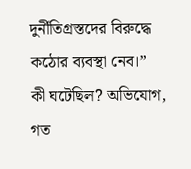দুর্নীতিগ্রস্তদের বিরুদ্ধে কঠোর ব্যবস্থা নেব।”
কী ঘটেছিল? অভিযোগ, গত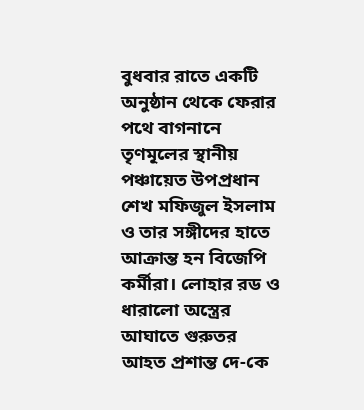বুধবার রাতে একটি অনুষ্ঠান থেকে ফেরার পথে বাগনানে তৃণমূলের স্থানীয় পঞ্চায়েত উপপ্রধান শেখ মফিজুল ইসলাম ও তার সঙ্গীদের হাতে আক্রান্ত হন বিজেপি কর্মীরা। লোহার রড ও ধারালো অস্ত্রের আঘাতে গুরুতর আহত প্রশান্ত দে-কে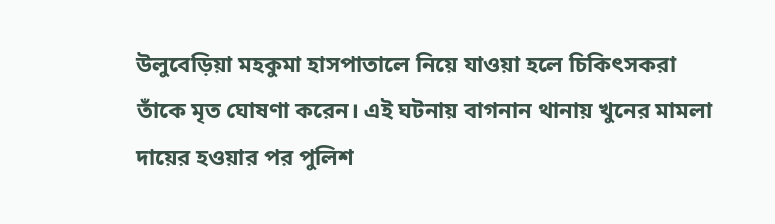উলুবেড়িয়া মহকুমা হাসপাতালে নিয়ে যাওয়া হলে চিকিৎসকরা তাঁকে মৃত ঘোষণা করেন। এই ঘটনায় বাগনান থানায় খুনের মামলা দায়ের হওয়ার পর পুলিশ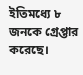ইতিমধ্যে ৮ জনকে গ্রেপ্তার করেছে।